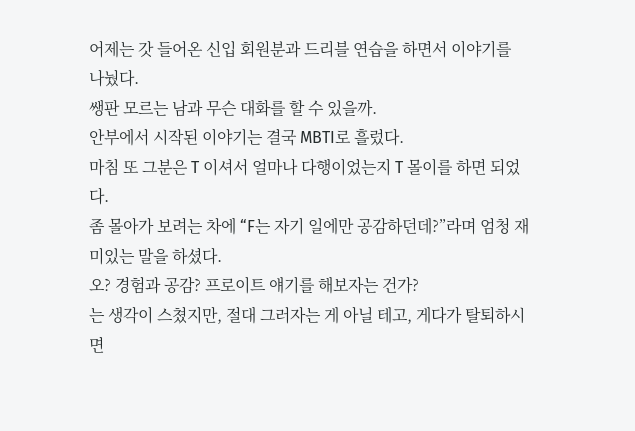어제는 갓 들어온 신입 회원분과 드리블 연습을 하면서 이야기를 나눴다.
쌩판 모르는 남과 무슨 대화를 할 수 있을까.
안부에서 시작된 이야기는 결국 MBTI로 흘렀다.
마침 또 그분은 T 이셔서 얼마나 다행이었는지 T 몰이를 하면 되었다.
좀 몰아가 보려는 차에 “F는 자기 일에만 공감하던데?”라며 엄청 재미있는 말을 하셨다.
오? 경험과 공감? 프로이트 얘기를 해보자는 건가?
는 생각이 스쳤지만, 절대 그러자는 게 아닐 테고, 게다가 탈퇴하시면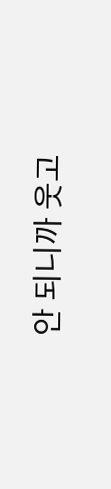안 되니까 웃고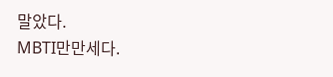말았다.
MBTI만만세다.